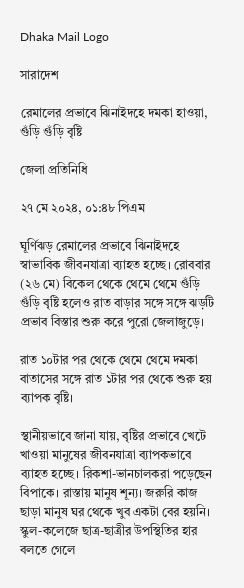Dhaka Mail Logo

সারাদেশ

রেমালের প্রভাবে ঝিনাইদহে দমকা হাওয়া, গুঁড়ি গুঁড়ি বৃষ্টি

জেলা প্রতিনিধি

২৭ মে ২০২৪, ০১:৪৮ পিএম

ঘূর্ণিঝড় রেমালের প্রভাবে ঝিনাইদহে স্বাভাবিক জীবনযাত্রা ব্যাহত হচ্ছে। রোববার (২৬ মে) বিকেল থেকে থেমে থেমে গুঁড়ি গুঁড়ি বৃষ্টি হলেও রাত বাড়ার সঙ্গে সঙ্গে ঝড়টি প্রভাব বিস্তার শুরু করে পুরো জেলাজুড়ে।

রাত ১০টার পর থেকে থেমে থেমে দমকা বাতাসের সঙ্গে রাত ১টার পর থেকে শুরু হয় ব্যাপক বৃষ্টি।

স্থানীয়ভাবে জানা যায়, বৃষ্টির প্রভাবে খেটে খাওয়া মানুষের জীবনযাত্রা ব্যাপকভাবে ব্যাহত হচ্ছে। রিকশা-ভানচালকরা পড়েছেন বিপাকে। রাস্তায় মানুষ শূন্য। জরুরি কাজ ছাড়া মানুষ ঘর থেকে খুব একটা বের হয়নি। স্কুল-কলেজে ছাত্র-ছাত্রীর উপস্থিতির হার বলতে গেলে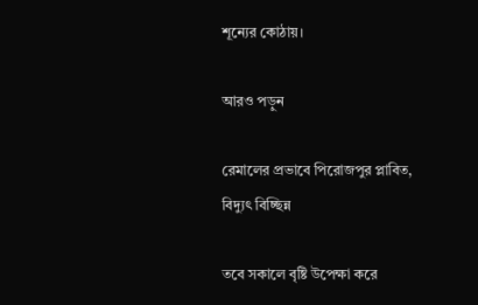শূন্যের কোঠায়।

আরও পড়ুন

রেমালের প্রভাবে পিরোজপুর প্লাবিত, বিদ্যুৎ বিচ্ছিন্ন

তবে সকালে বৃষ্টি উপেক্ষা করে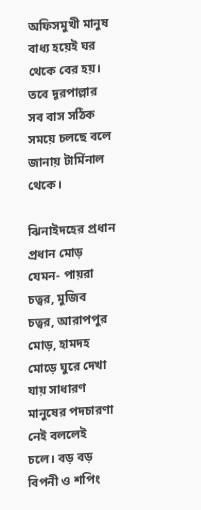অফিসমুখী মানুষ বাধ্য হয়েই ঘর থেকে বের হয়। তবে দূরপাল্লার সব বাস সঠিক সময়ে চলছে বলে জানায় টার্মিনাল থেকে।

ঝিনাইদহের প্রধান প্রধান মোড় যেমন- পায়রা চত্বর, মুজিব চত্বর, আরাপপুর মোড়, হামদহ মোড়ে ঘুরে দেখা যায় সাধারণ মানুষের পদচারণা নেই বললেই চলে। বড় বড় বিপনী ও শপিং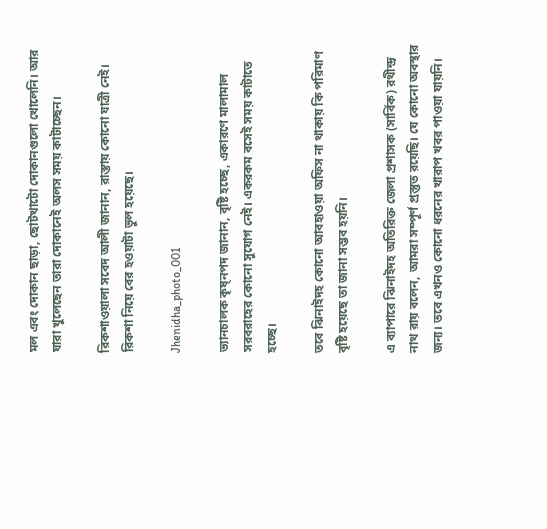মল এবং দোকান ছাড়া, ছোটখাটো দোকানগুলো খোলেনি। আর যারা খুলেছেন তারা দোকানেই অলস সময় কাটাচ্ছেন।

রিকশাওয়ালা সবেদ আলী জানান, রাস্তায় কোনো যাত্রী নেই। রিকশা নিয়ে বের হওয়াটা ভুল হয়েছে।

Jhenidha_photo_001

ভ্যানচালক কৃষ্নপদ জানান, বৃষ্টি হচ্ছে, একারণে মালামাল সরবরাহের কোনো সুযোগ নেই। একরকম বসেই সময় কাটাতে হচ্ছে।

তবে ঝিনাইদহ কোনো আবহাওয়া অফিস না থাকায় কি পরিমাণ বৃষ্টি হয়েছে তা জানা সম্ভব হয়নি।

এ ব্যাপারে ঝিনাইদহ অতিরিক্ত জেলা প্রশাসক (সার্বিক) রথীন্দ্র নাথ রায় বলেন, আমরা সম্পূর্ণ প্রস্তুত রয়েছি। যে কোনো অবস্থার জন্য। তবে এখনও কোনো ধরনের খারাপ খবর পাওয়া যায়নি।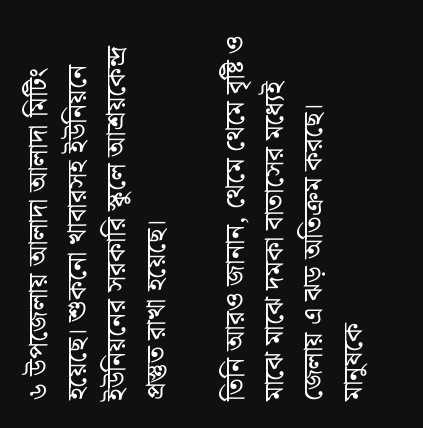৬ উপজেলায় আলাদা আলাদা মিটিং হয়েছে। শুকনো খাবারসহ ইউনিয়নে ইউনিয়নের সরকারি স্কুলে আশ্রয়কেন্দ্র প্রস্তুত রাখা হয়েছে।

তিনি আরও জানান, থেমে থেমে বৃষ্টি ও মাঝে মাঝে দমকা বাতাসের মধ্যেই জেলায় এ ঝড় অতিক্রম করছে। মানুষকে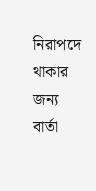নিরাপদে থাকার জন্য বার্তা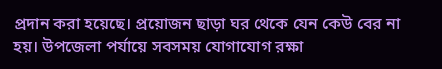প্রদান করা হয়েছে। প্রয়োজন ছাড়া ঘর থেকে যেন কেউ বের না হয়। উপজেলা পর্যায়ে সবসময় যোগাযোগ রক্ষা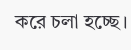করে চলা হচ্ছে।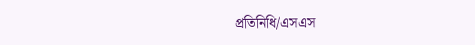প্রতিনিধি/এসএস